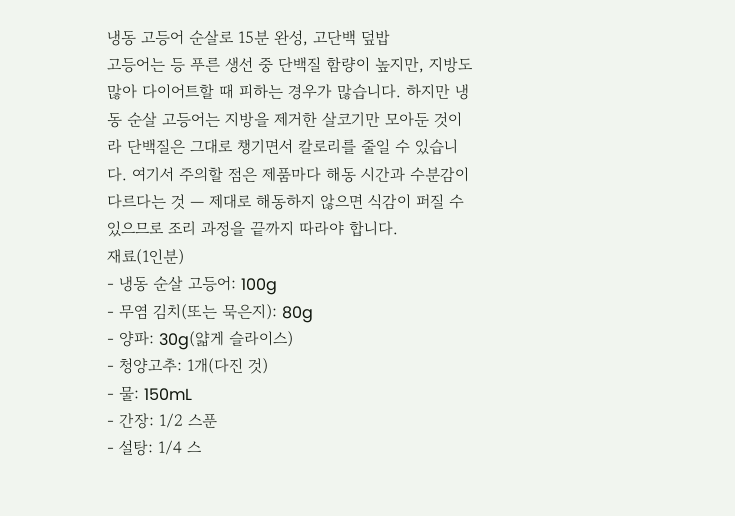냉동 고등어 순살로 15분 완성, 고단백 덮밥
고등어는 등 푸른 생선 중 단백질 함량이 높지만, 지방도 많아 다이어트할 때 피하는 경우가 많습니다. 하지만 냉동 순살 고등어는 지방을 제거한 살코기만 모아둔 것이라 단백질은 그대로 챙기면서 칼로리를 줄일 수 있습니다. 여기서 주의할 점은 제품마다 해동 시간과 수분감이 다르다는 것 — 제대로 해동하지 않으면 식감이 퍼질 수 있으므로 조리 과정을 끝까지 따라야 합니다.
재료(1인분)
- 냉동 순살 고등어: 100g
- 무염 김치(또는 묵은지): 80g
- 양파: 30g(얇게 슬라이스)
- 청양고추: 1개(다진 것)
- 물: 150mL
- 간장: 1/2 스푼
- 설탕: 1/4 스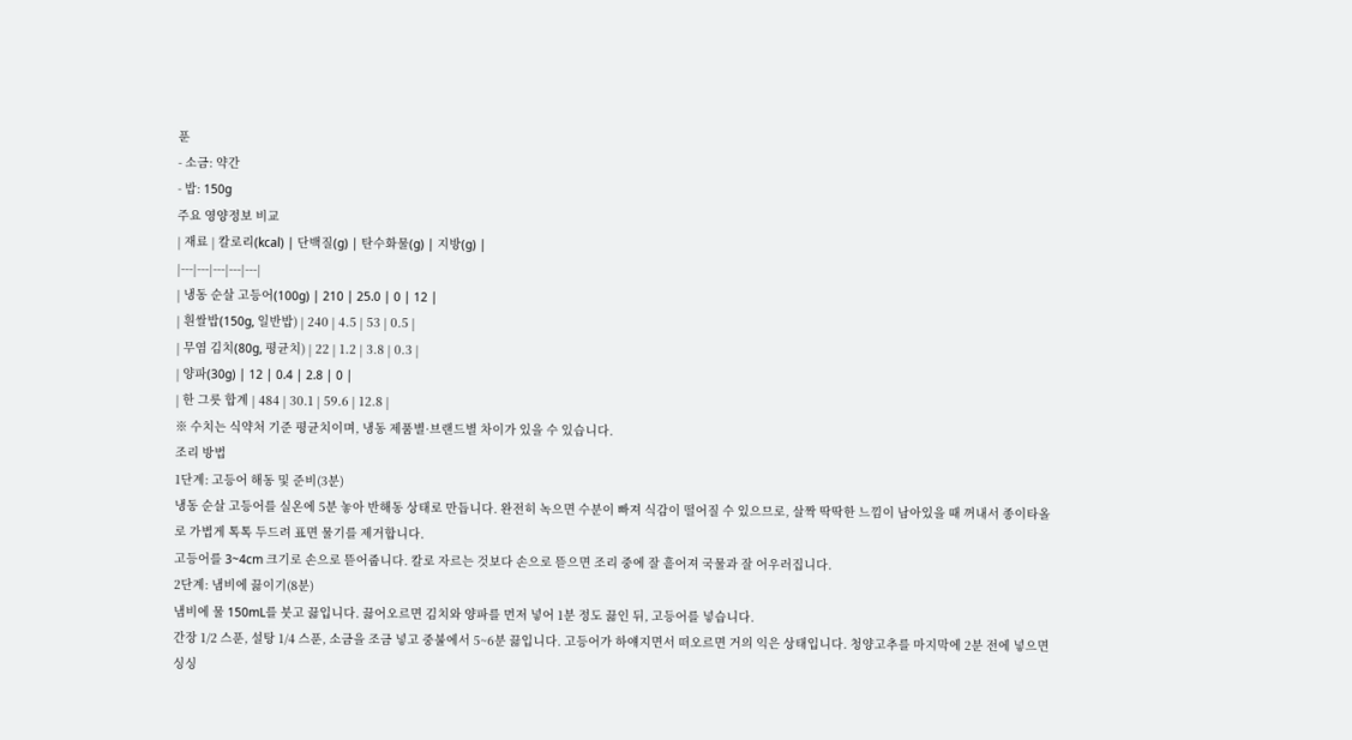푼
- 소금: 약간
- 밥: 150g
주요 영양정보 비교
| 재료 | 칼로리(kcal) | 단백질(g) | 탄수화물(g) | 지방(g) |
|---|---|---|---|---|
| 냉동 순살 고등어(100g) | 210 | 25.0 | 0 | 12 |
| 흰쌀밥(150g, 일반밥) | 240 | 4.5 | 53 | 0.5 |
| 무염 김치(80g, 평균치) | 22 | 1.2 | 3.8 | 0.3 |
| 양파(30g) | 12 | 0.4 | 2.8 | 0 |
| 한 그릇 합계 | 484 | 30.1 | 59.6 | 12.8 |
※ 수치는 식약처 기준 평균치이며, 냉동 제품별·브랜드별 차이가 있을 수 있습니다.
조리 방법
1단계: 고등어 해동 및 준비(3분)
냉동 순살 고등어를 실온에 5분 놓아 반해동 상태로 만듭니다. 완전히 녹으면 수분이 빠져 식감이 떨어질 수 있으므로, 살짝 딱딱한 느낌이 남아있을 때 꺼내서 종이타올로 가볍게 톡톡 두드려 표면 물기를 제거합니다.
고등어를 3~4cm 크기로 손으로 뜯어줍니다. 칼로 자르는 것보다 손으로 뜯으면 조리 중에 잘 흩어져 국물과 잘 어우러집니다.
2단계: 냄비에 끓이기(8분)
냄비에 물 150mL를 붓고 끓입니다. 끓어오르면 김치와 양파를 먼저 넣어 1분 정도 끓인 뒤, 고등어를 넣습니다.
간장 1/2 스푼, 설탕 1/4 스푼, 소금을 조금 넣고 중불에서 5~6분 끓입니다. 고등어가 하얘지면서 떠오르면 거의 익은 상태입니다. 청양고추를 마지막에 2분 전에 넣으면 싱싱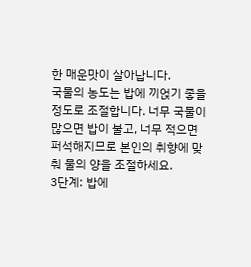한 매운맛이 살아납니다.
국물의 농도는 밥에 끼얹기 좋을 정도로 조절합니다. 너무 국물이 많으면 밥이 불고, 너무 적으면 퍼석해지므로 본인의 취향에 맞춰 물의 양을 조절하세요.
3단계: 밥에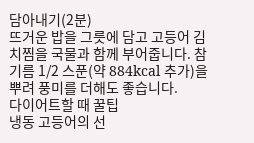담아내기(2분)
뜨거운 밥을 그릇에 담고 고등어 김치찜을 국물과 함께 부어줍니다. 참기름 1/2 스푼(약 884kcal 추가)을 뿌려 풍미를 더해도 좋습니다.
다이어트할 때 꿀팁
냉동 고등어의 선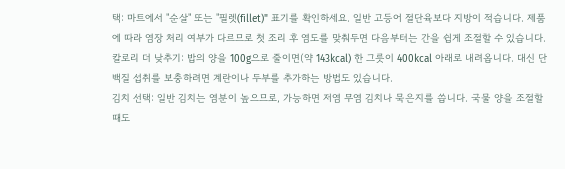택: 마트에서 "순살" 또는 "필렛(fillet)" 표기를 확인하세요. 일반 고등어 절단육보다 지방이 적습니다. 제품에 따라 염장 처리 여부가 다르므로 첫 조리 후 염도를 맞춰두면 다음부터는 간을 쉽게 조절할 수 있습니다.
칼로리 더 낮추기: 밥의 양을 100g으로 줄이면(약 143kcal) 한 그릇이 400kcal 아래로 내려옵니다. 대신 단백질 섭취를 보충하려면 계란이나 두부를 추가하는 방법도 있습니다.
김치 선택: 일반 김치는 염분이 높으므로, 가능하면 저염 무염 김치나 묵은지를 씁니다. 국물 양을 조절할 때도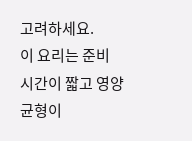고려하세요.
이 요리는 준비 시간이 짧고 영양 균형이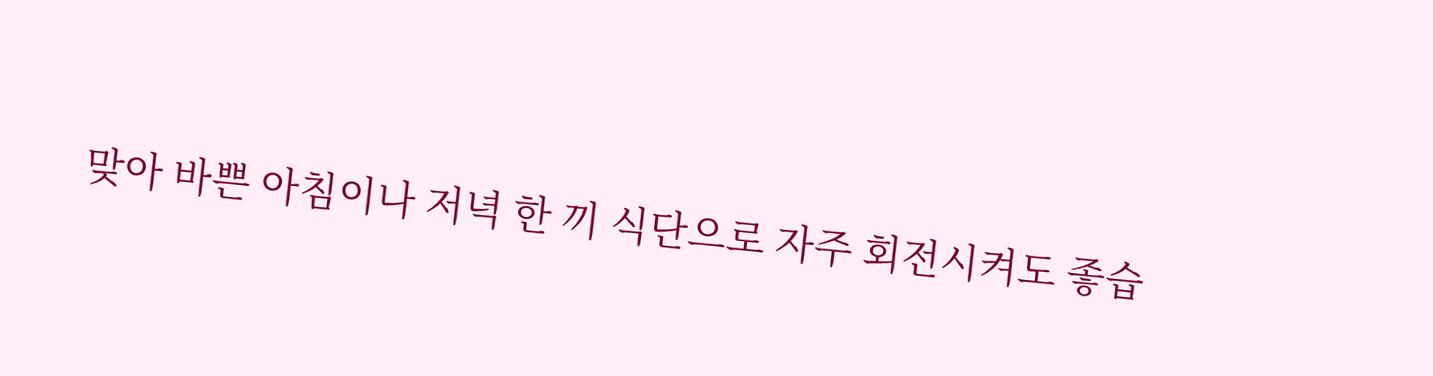맞아 바쁜 아침이나 저녁 한 끼 식단으로 자주 회전시켜도 좋습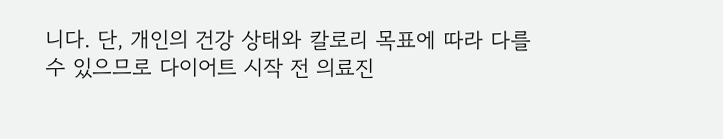니다. 단, 개인의 건강 상태와 칼로리 목표에 따라 다를 수 있으므로 다이어트 시작 전 의료진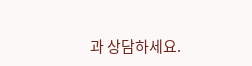과 상담하세요.